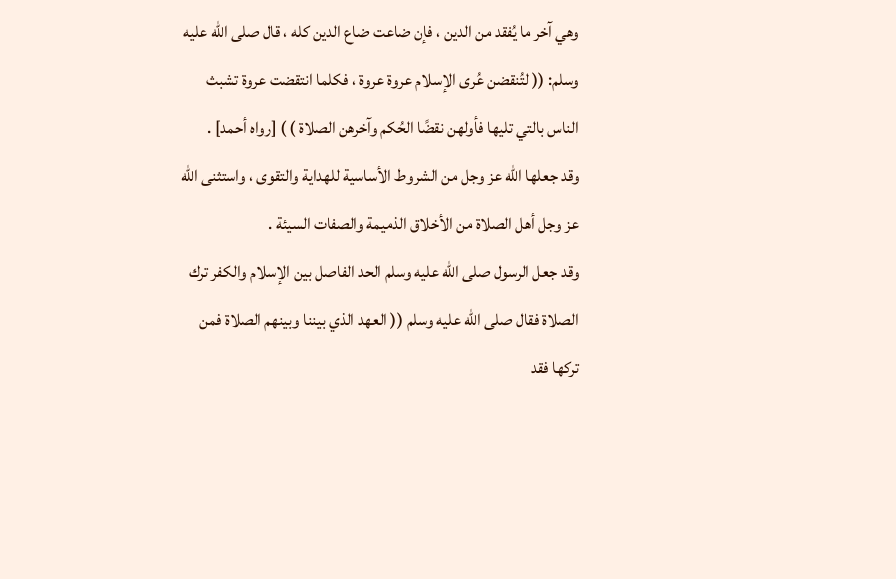وهي آخر ما يُفقد من الدين ، فإن ضاعت ضاع الدين كله ، قال صلى الله عليه وسلم: (( لتُنقضن عُرى الإسلام عروة عروة ، فكلما انتقضت عروة تشبث الناس بالتي تليها فأولهن نقضًا الحُكم وآخرهن الصلاة ) ) [رواه أحمد] .
وقد جعلها الله عز وجل من الشروط الأساسية للهداية والتقوى ، واستثنى الله عز وجل أهل الصلاة من الأخلاق الذميمة والصفات السيئة .
وقد جعل الرسول صلى الله عليه وسلم الحد الفاصل بين الإسلام والكفر ترك الصلاة فقال صلى الله عليه وسلم (( العهد الذي بيننا وبينهم الصلاة فمن تركها فقد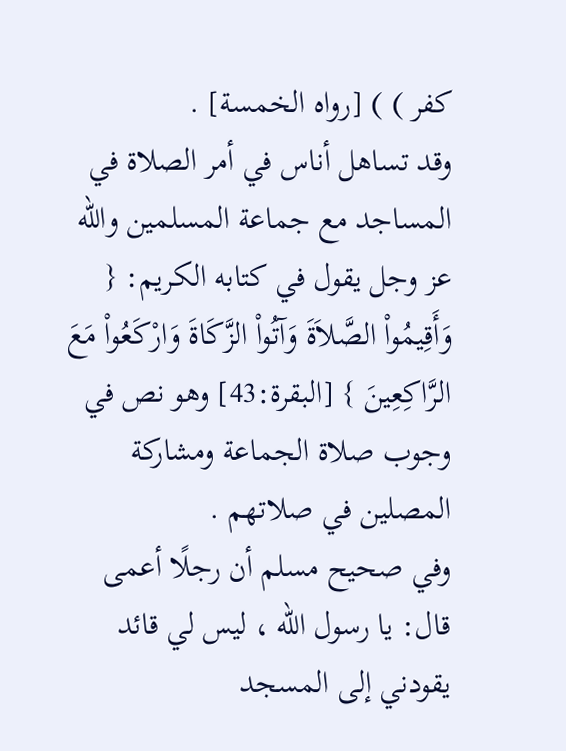كفر ) ) [رواه الخمسة] .
وقد تساهل أناس في أمر الصلاة في المساجد مع جماعة المسلمين والله عز وجل يقول في كتابه الكريم: { وَأَقِيمُواْ الصَّلاَةَ وَآتُواْ الزَّكَاةَ وَارْكَعُواْ مَعَ الرَّاكِعِينَ } [البقرة:43] وهو نص في وجوب صلاة الجماعة ومشاركة المصلين في صلاتهم .
وفي صحيح مسلم أن رجلًا أعمى قال: يا رسول الله ، ليس لي قائد يقودني إلى المسجد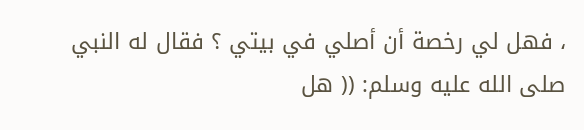، فهل لي رخصة أن أصلي في بيتي ؟ فقال له النبي صلى الله عليه وسلم: (( هل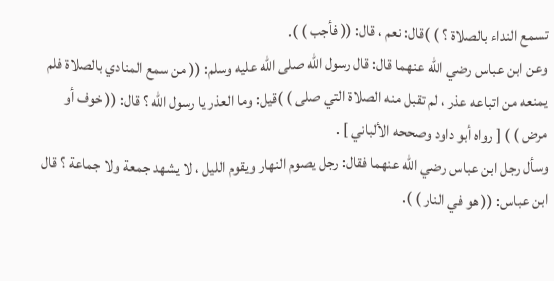تسمع النداء بالصلاة ؟ ) )قال: نعم ، قال: (( فأجب ) ).
وعن ابن عباس رضي الله عنهما قال: قال رسول الله صلى الله عليه وسلم: (( من سمع المنادي بالصلاة فلم يمنعه من اتباعه عذر ، لم تقبل منه الصلاة التي صلى ) )قيل: وما العذر يا رسول الله ؟ قال: (( خوف أو مرض ) ) [ رواه أبو داود وصححه الألباني ] .
وسأل رجل ابن عباس رضي الله عنهما فقال: رجل يصوم النهار ويقوم الليل ، لا يشهد جمعة ولا جماعة ؟ قال ابن عباس: (( هو في النار ) ).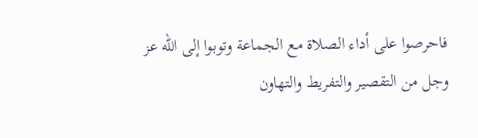فاحرصوا على أداء الصلاة مع الجماعة وتوبوا إلى الله عز وجل من التقصير والتفريط والتهاون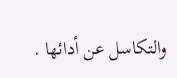والتكاسل عن أدائها .